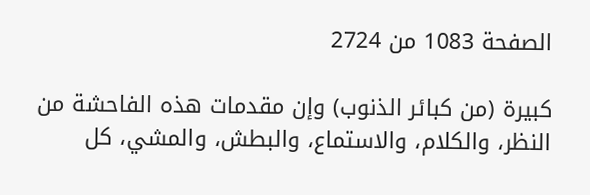الصفحة 1083 من 2724

كبيرة (من كبائر الذنوب) وإن مقدمات هذه الفاحشة من النظر، والكلام، والاستماع، والبطش، والمشي، كل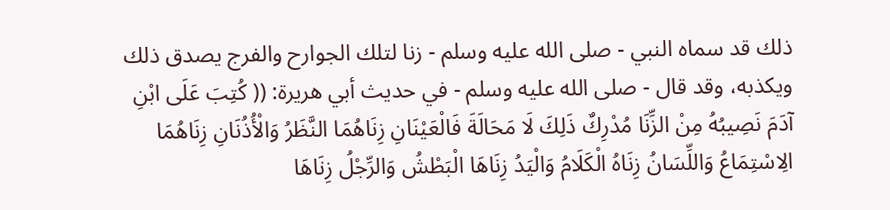ذلك قد سماه النبي - صلى الله عليه وسلم - زنا لتلك الجوارح والفرج يصدق ذلك ويكذبه، وقد قال - صلى الله عليه وسلم - في حديث أبي هريرة: (( كُتِبَ عَلَى ابْنِ آدَمَ نَصِيبُهُ مِنْ الزِّنَا مُدْرِكٌ ذَلِكَ لَا مَحَالَةَ فَالْعَيْنَانِ زِنَاهُمَا النَّظَرُ وَالْأُذُنَانِ زِنَاهُمَا الِاسْتِمَاعُ وَاللِّسَانُ زِنَاهُ الْكَلَامُ وَالْيَدُ زِنَاهَا الْبَطْشُ وَالرِّجْلُ زِنَاهَا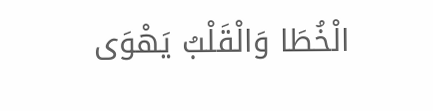الْخُطَا وَالْقَلْبُ يَهْوَى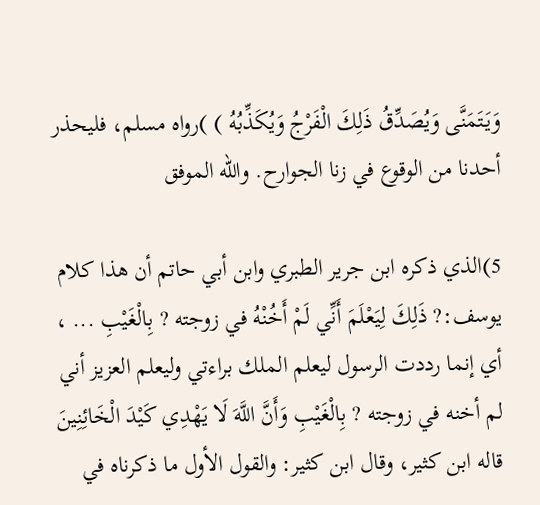وَيَتَمَنَّى وَيُصَدِّقُ ذَلِكَ الْفَرْجُ وَيُكَذِّبُهُ ) )رواه مسلم، فليحذر أحدنا من الوقوع في زنا الجوارح. والله الموفق

5)الذي ذكره ابن جرير الطبري وابن أبي حاتم أن هذا كلام يوسف:? ذَلِكَ لِيَعْلَمَ أَنِّي لَمْ أَخُنْهُ في زوجته ? بِالْغَيْبِ ... ، أي إنما رددت الرسول ليعلم الملك براءتي وليعلم العزيز أني لم أخنه في زوجته ? بِالْغَيْبِ وَأَنَّ اللَّهَ لَا يَهْدِي كَيْدَ الْخَائِنِينَ قاله ابن كثير، وقال ابن كثير: والقول الأول ما ذكرناه في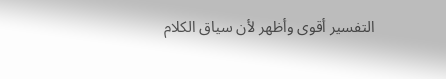التفسير أقوى وأظهر لأن سياق الكلام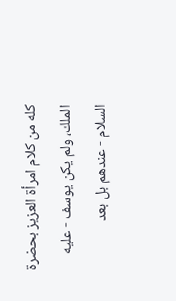كله من كلام امرأة العزيز بحضرة الملك، ولم يكن يوسف - عليه السلام - عندهم بل بعد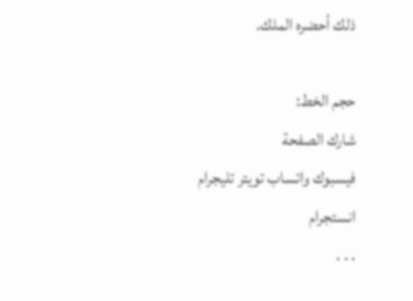ذلك أحضره الملك.

حجم الخط:
شارك الصفحة
فيسبوك واتساب تويتر تليجرام انستجرام
. . .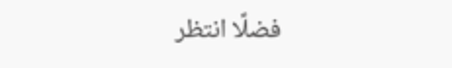فضلًا انتظر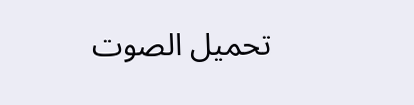تحميل الصوت